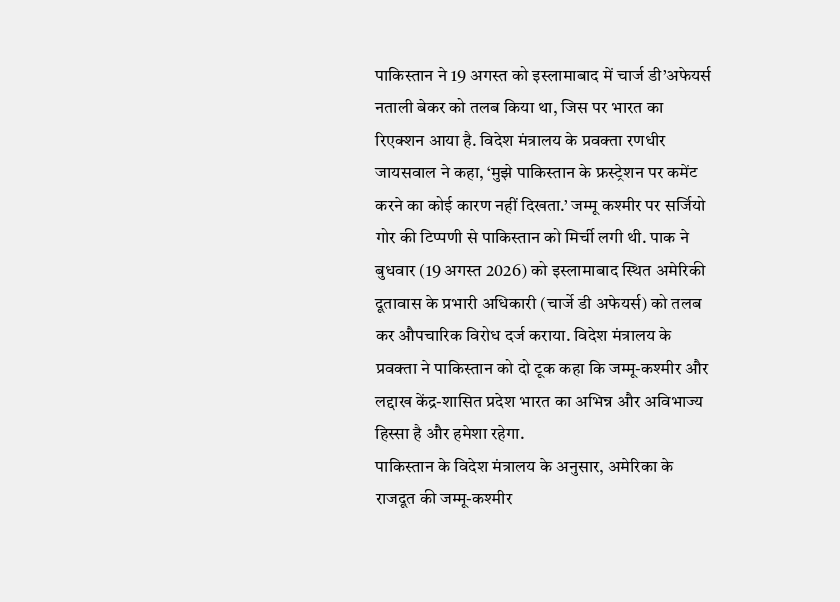पाकिस्तान ने 19 अगस्त को इस्लामाबाद में चार्ज डी’अफेयर्स नताली बेकर को तलब किया था, जिस पर भारत का रिएक्शन आया है. विदेश मंत्रालय के प्रवक्ता रणधीर जायसवाल ने कहा, ‘मुझे पाकिस्तान के फ्रस्ट्रेशन पर कमेंट करने का कोई कारण नहीं दिखता.’ जम्मू कश्मीर पर सर्जियो गोर की टिप्पणी से पाकिस्तान को मिर्ची लगी थी. पाक ने बुधवार (19 अगस्त 2026) को इस्लामाबाद स्थित अमेरिकी दूतावास के प्रभारी अधिकारी (चार्जे डी अफेयर्स) को तलब कर औपचारिक विरोध दर्ज कराया. विदेश मंत्रालय के प्रवक्ता ने पाकिस्तान को दो टूक कहा कि जम्मू-कश्मीर और लद्दाख केंद्र-शासित प्रदेश भारत का अभिन्न और अविभाज्य हिस्सा है और हमेशा रहेगा.
पाकिस्तान के विदेश मंत्रालय के अनुसार, अमेरिका के राजदूत की जम्मू-कश्मीर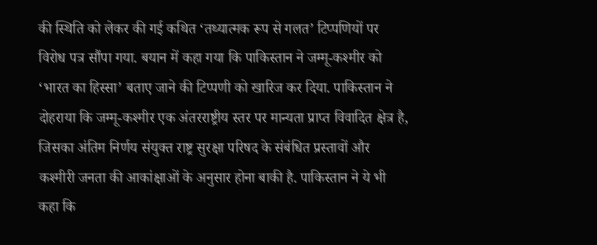की स्थिति को लेकर की गई कथित ‘तथ्यात्मक रूप से गलत’ टिप्पणियों पर विरोध पत्र सौंपा गया. बयान में कहा गया कि पाकिस्तान ने जम्मू-कश्मीर को ‘भारत का हिस्सा’ बताए जाने की टिप्पणी को खारिज कर दिया. पाकिस्तान ने दोहराया कि जम्मू-कश्मीर एक अंतरराष्ट्रीय स्तर पर मान्यता प्राप्त विवादित क्षेत्र है, जिसका अंतिम निर्णय संयुक्त राष्ट्र सुरक्षा परिषद के संबंधित प्रस्तावों और कश्मीरी जनता की आकांक्षाओं के अनुसार होना बाकी है. पाकिस्तान ने ये भी कहा कि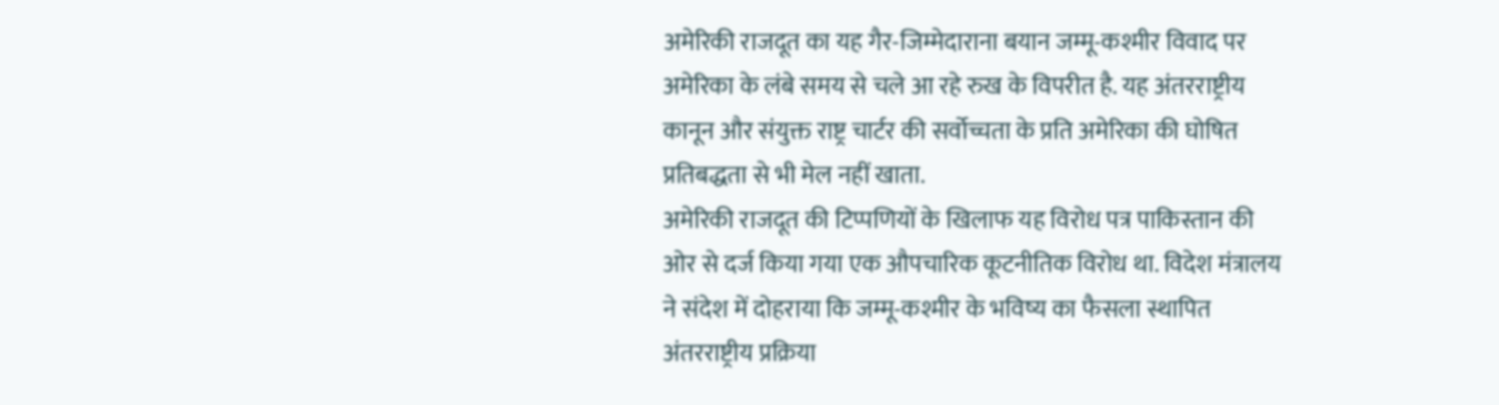अमेरिकी राजदूत का यह गैर-जिम्मेदाराना बयान जम्मू-कश्मीर विवाद पर अमेरिका के लंबे समय से चले आ रहे रुख के विपरीत है. यह अंतरराष्ट्रीय कानून और संयुक्त राष्ट्र चार्टर की सर्वोच्चता के प्रति अमेरिका की घोषित प्रतिबद्धता से भी मेल नहीं खाता.
अमेरिकी राजदूत की टिप्पणियों के खिलाफ यह विरोध पत्र पाकिस्तान की ओर से दर्ज किया गया एक औपचारिक कूटनीतिक विरोध था. विदेश मंत्रालय ने संदेश में दोहराया कि जम्मू-कश्मीर के भविष्य का फैसला स्थापित अंतरराष्ट्रीय प्रक्रिया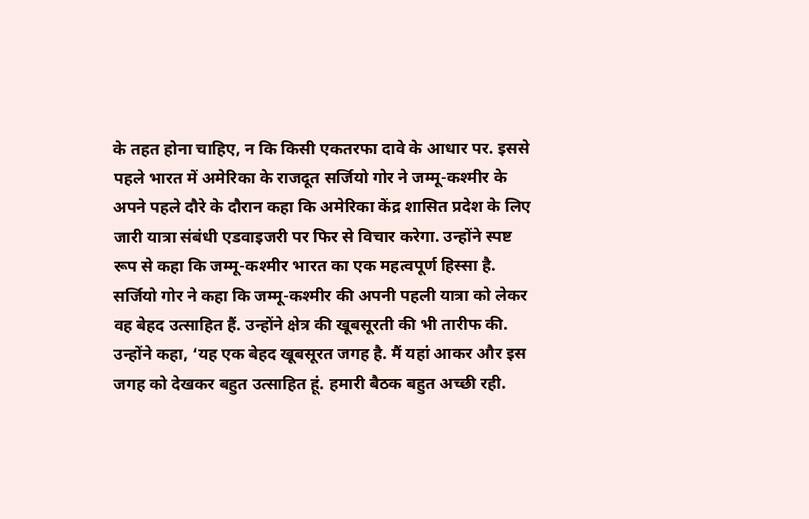के तहत होना चाहिए, न कि किसी एकतरफा दावे के आधार पर. इससे पहले भारत में अमेरिका के राजदूत सर्जियो गोर ने जम्मू-कश्मीर के अपने पहले दौरे के दौरान कहा कि अमेरिका केंद्र शासित प्रदेश के लिए जारी यात्रा संबंधी एडवाइजरी पर फिर से विचार करेगा. उन्होंने स्पष्ट रूप से कहा कि जम्मू-कश्मीर भारत का एक महत्वपूर्ण हिस्सा है.
सर्जियो गोर ने कहा कि जम्मू-कश्मीर की अपनी पहली यात्रा को लेकर वह बेहद उत्साहित हैं. उन्होंने क्षेत्र की खूबसूरती की भी तारीफ की. उन्होंने कहा, ‘यह एक बेहद खूबसूरत जगह है. मैं यहां आकर और इस जगह को देखकर बहुत उत्साहित हूं. हमारी बैठक बहुत अच्छी रही.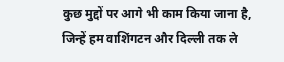कुछ मुद्दों पर आगे भी काम किया जाना है, जिन्हें हम वाशिंगटन और दिल्ली तक ले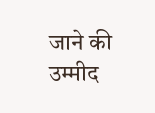जाने की उम्मीद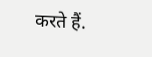करते हैं.